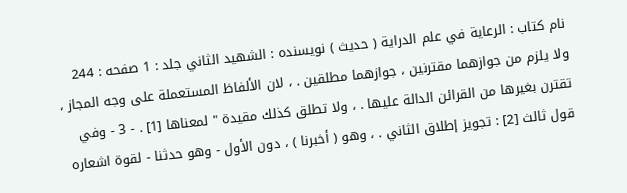نام کتاب : الرعاية في علم الدراية ( حديث ) نویسنده : الشهيد الثاني جلد : 1 صفحه : 244
ولا يلزم من جوازهما مقترنين ، جوازهما مطلقين . ، لان الألفاظ المستعملة على وجه المجاز ، تقترن بغيرها من القرائن الدالة عليها . ، ولا تطلق كذلك مقيدة " لمعناها [1] . - 3 - وفي قول ثالث [2] : تجويز إطلاق الثاني . ، وهو ( أخبرنا ) ، دون الأول - وهو حدثنا - لقوة اشعاره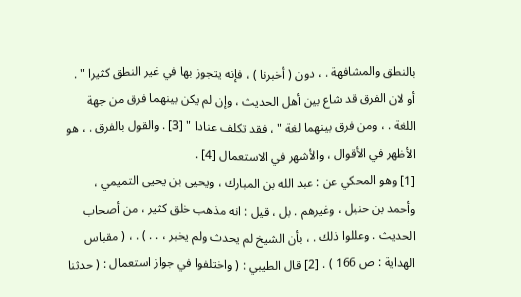بالنطق والمشافهة . ، دون ( أخبرنا ) ، فإنه يتجوز بها في غير النطق كثيرا " . أو لان الفرق قد شاع بين أهل الحديث ، وإن لم يكن بينهما فرق من جهة اللغة . ، ومن فرق بينهما لغة " ، فقد تكلف عنادا " [3] . والقول بالفرق . ، هو الأظهر في الأقوال ، والأشهر في الاستعمال [4] .
[1] وهو المحكي عن : عبد الله بن المبارك ، ويحيى بن يحيى التميمي ، وأحمد بن حنبل ، وغيرهم . بل ، قيل : انه مذهب خلق كثير ، من أصحاب الحديث . وعللوا ذلك . ، بأن الشيخ لم يحدث ولم يخبر ، . . ) . ، ( مقباس الهداية : ص 166 ) . [2] قال الطيبي : ( واختلفوا في جواز استعمال : ( حدثنا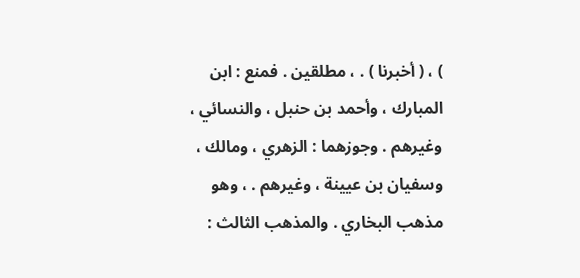) ، ( أخبرنا ) . ، مطلقين . فمنع : ابن المبارك ، وأحمد بن حنبل ، والنسائي ، وغيرهم . وجوزهما : الزهري ، ومالك ، وسفيان بن عيينة ، وغيرهم . ، وهو مذهب البخاري . والمذهب الثالث :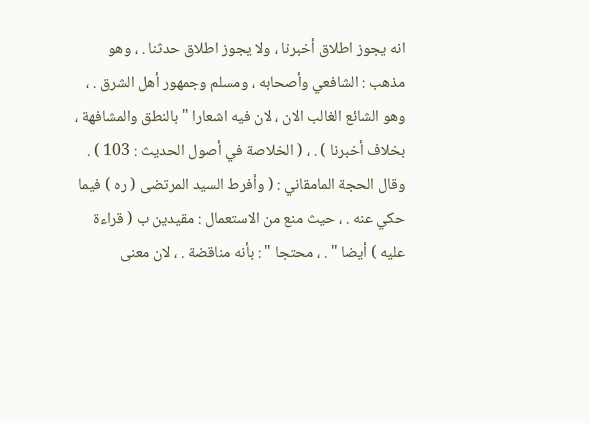انه يجوز اطلاق أخبرنا ، ولا يجوز اطلاق حدثنا . ، وهو مذهب : الشافعي وأصحابه ، ومسلم وجمهور أهل الشرق . ، وهو الشائع الغالب الان ، لان فيه اشعارا " بالنطق والمشافهة ، بخلاف أخبرنا ) . ، ( الخلاصة في أصول الحديث : 103 ) . وقال الحجة المامقاني : ( وأفرط السيد المرتضى ( ره ) فيما حكي عنه . ، حيث منع من الاستعمال : مقيدين ب ( قراءة عليه ) أيضا " . ، محتجا " : بأنه مناقضة . ، لان معنى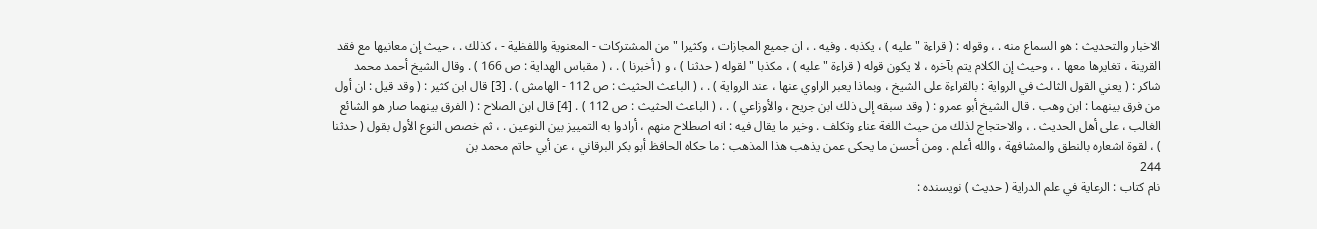الاخبار والتحديث : هو السماع منه . ، وقوله : ( قراءة " عليه ) ، يكذبه . وفيه . ، ان جميع المجازات ، وكثيرا " من المشتركات - المعنوية واللفظية - ، كذلك . ، حيث إن معانيها مع فقد القرينة ، تغايرها معها . ، وحيث إن الكلام يتم بآخره ، لا يكون قوله ( قراءة " عليه ) ، مكذبا " لقوله ( حدثنا ) ، و ( أخبرنا ) . ، ( مقباس الهداية : ص 166 ) . وقال الشيخ أحمد محمد شاكر : ( يعني القول الثالث في الرواية : بالقراءة على الشيخ ، وبماذا يعبر الراوي عنها ، عند الرواية ) . ، ( الباعث الحثيث : ص 112 - الهامش ) . [3] قال ابن كثير : ( وقد قيل : ان أول من فرق بينهما : ابن وهب . قال الشيخ أبو عمرو : ( وقد سبقه إلى ذلك ابن جريح ، والأوزاعي ) . ، ( الباعث الحثيث : ص 112 ) . [4] قال ابن الصلاح : ( الفرق بينهما صار هو الشائع الغالب ، على أهل الحديث . ، والاحتجاج لذلك من حيث اللغة عناء وتكلف . وخير ما يقال فيه : انه اصطلاح منهم ، أرادوا به التمييز بين النوعين . ، ثم خصص النوع الأول بقول ( حدثنا ) ، لقوة اشعاره بالنطق والمشافهة ، والله أعلم . ومن أحسن ما يحكى عمن يذهب هذا المذهب : ما حكاه الحافظ أبو بكر البرقاني ، عن أبي حاتم محمد بن
244
نام کتاب : الرعاية في علم الدراية ( حديث ) نویسنده :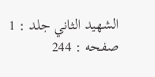الشهيد الثاني جلد : 1 صفحه : 244